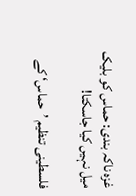غزہ ناکہ بندی: حماس کو بلیک میل نہیں کیا جاسکتا!

فلسطینی تنظیم ’حماس‘ کے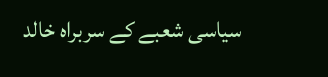سیاسی شعبے کے سربراہ خالد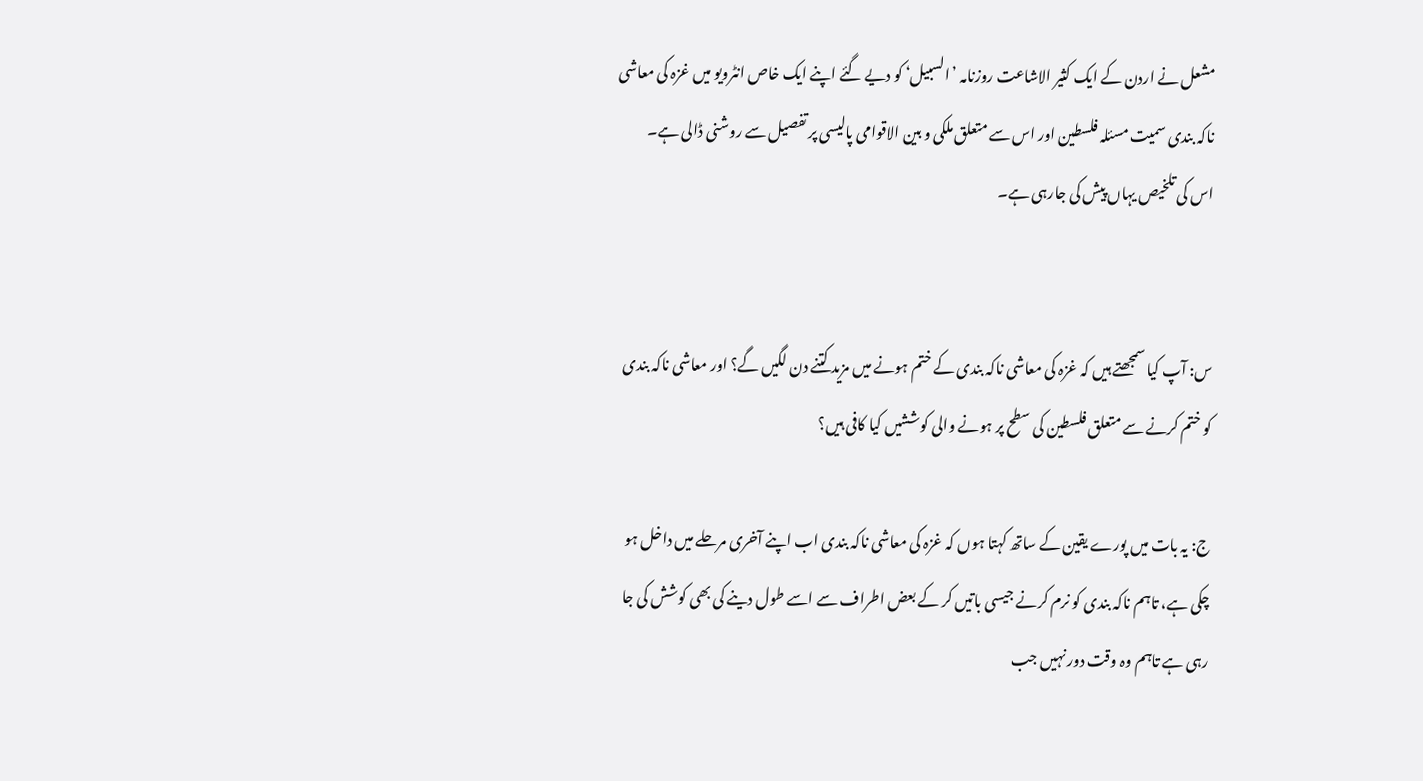مشعل نے اردن کے ایک کثیر الاشاعت روزنامہ ’السبیل‘ کو دیے گئے اپنے ایک خاص انٹرویو میں غزہ کی معاشی ناکہ بندی سمیت مسئلہ فلسطین اور اس سے متعلق ملکی و بین الاقوامی پالیسی پر تفصیل سے روشنی ڈالی ہے۔ اس کی تلخیص یہاں پیش کی جارہی ہے۔


س: آپ کیا سمجھتے ہیں کہ غزہ کی معاشی ناکہ بندی کے ختم ہونے میں مزید کتنے دن لگیں گے؟ اور معاشی ناکہ بندی کو ختم کرنے سے متعلق فلسطین کی سطح پر ہونے والی کوششیں کیا کافی ہیں؟

ج: یہ بات میں پورے یقین کے ساتھ کہتا ہوں کہ غزہ کی معاشی ناکہ بندی اب اپنے آخری مرحلے میں داخل ہو چکی ہے، تاہم ناکہ بندی کو نرم کرنے جیسی باتیں کر کے بعض اطراف سے اسے طول دینے کی بھی کوشش کی جا رہی ہے تاہم وہ وقت دور نہیں جب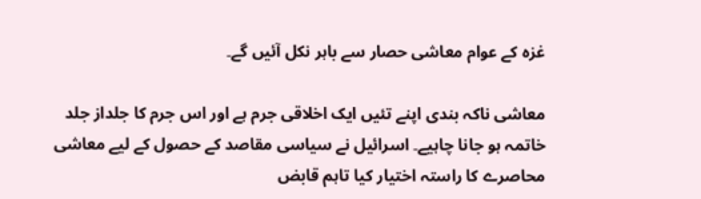غزہ کے عوام معاشی حصار سے باہر نکل آئیں گے۔

معاشی ناکہ بندی اپنے تئیں ایک اخلاقی جرم ہے اور اس جرم کا جلداز جلد خاتمہ ہو جانا چاہیے۔ اسرائیل نے سیاسی مقاصد کے حصول کے لیے معاشی محاصرے کا راستہ اختیار کیا تاہم قابض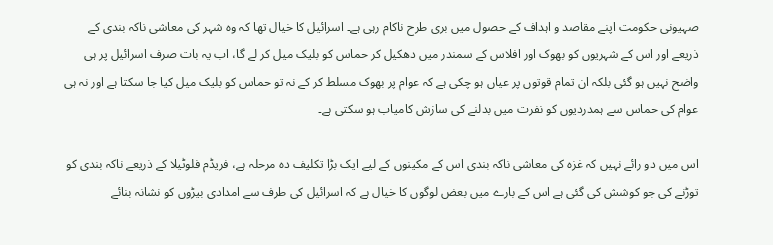صہیونی حکومت اپنے مقاصد و اہداف کے حصول میں بری طرح ناکام رہی ہے۔ اسرائیل کا خیال تھا کہ وہ شہر کی معاشی ناکہ بندی کے ذریعے اور اس کے شہریوں کو بھوک اور افلاس کے سمندر میں دھکیل کر حماس کو بلیک میل کر لے گا، اب یہ بات صرف اسرائیل پر ہی واضح نہیں ہو گئی بلکہ ان تمام قوتوں پر عیاں ہو چکی ہے کہ عوام پر بھوک مسلط کر کے نہ تو حماس کو بلیک میل کیا جا سکتا ہے اور نہ ہی عوام کی حماس سے ہمدردیوں کو نفرت میں بدلنے کی سازش کامیاب ہو سکتی ہے۔

اس میں دو رائے نہیں کہ غزہ کی معاشی ناکہ بندی اس کے مکینوں کے لیے ایک بڑا تکلیف دہ مرحلہ ہے، فریڈم فلوٹیلا کے ذریعے ناکہ بندی کو توڑنے کی جو کوشش کی گئی ہے اس کے بارے میں بعض لوگوں کا خیال ہے کہ اسرائیل کی طرف سے امدادی بیڑوں کو نشانہ بنائے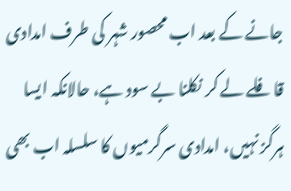جانے کے بعد اب محصور شہر کی طرف امدادی قافلے لے کر نکلنا بے سود ہے، حالانکہ ایسا ہرگز نہیں، امدادی سرگرمیوں کا سلسلہ اب بھی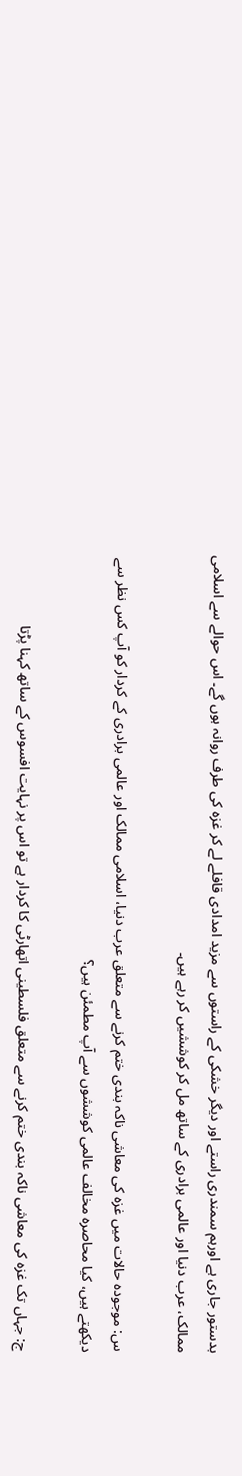بدستور جاری ہے اورہم سمندری راستے اور دیگر خشکی کے راستوں سے مزید امدادی قافلے لے کر غزہ کی طرف روانہ ہوں گے۔ اس حوالے سے اسلامی ممالک، عرب دنیا اور عالمی برادری کے ساتھ مل کر کوششیں کر رہے ہیں۔

س: موجودہ حالات میں غزہ کی معاشی ناکہ بندی ختم کرنے سے متعلق عرب دنیا، اسلامی ممالک اور عالمی برادری کے کردار کو آپ کس نظر سے دیکھتے ہیں، کیا محاصرہ مخالف عالمی کوششوں سے آپ مطمئن ہیں؟

ج: جہاں تک غزہ کی معاشی ناکہ بندی ختم کرنے سے متعلق فلسطینی اتھارٹی کا کردار ہے تو اس پر نہایت افسوس کے ساتھ کہنا پڑتا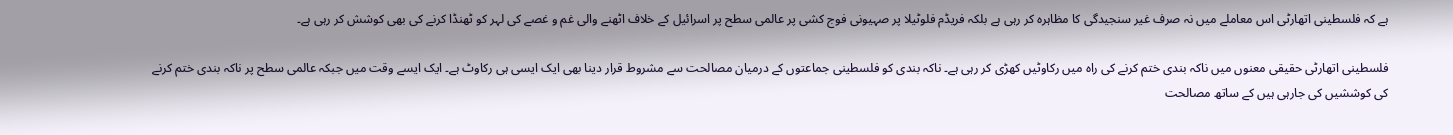ہے کہ فلسطینی اتھارٹی اس معاملے میں نہ صرف غیر سنجیدگی کا مظاہرہ کر رہی ہے بلکہ فریڈم فلوٹیلا پر صہیونی فوج کشی پر عالمی سطح پر اسرائیل کے خلاف اٹھنے والی غم و غصے کی لہر کو ٹھنڈا کرنے کی بھی کوشش کر رہی ہے۔

فلسطینی اتھارٹی حقیقی معنوں میں ناکہ بندی ختم کرنے کی راہ میں رکاوٹیں کھڑی کر رہی ہے۔ ناکہ بندی کو فلسطینی جماعتوں کے درمیان مصالحت سے مشروط قرار دینا بھی ایک ایسی ہی رکاوٹ ہے۔ ایک ایسے وقت میں جبکہ عالمی سطح پر ناکہ بندی ختم کرنے کی کوششیں کی جارہی ہیں کے ساتھ مصالحت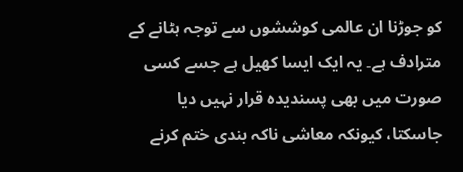کو جوڑنا ان عالمی کوششوں سے توجہ ہٹانے کے مترادف ہے۔ یہ ایک ایسا کھیل ہے جسے کسی صورت میں بھی پسندیدہ قرار نہیں دیا جاسکتا، کیونکہ معاشی ناکہ بندی ختم کرنے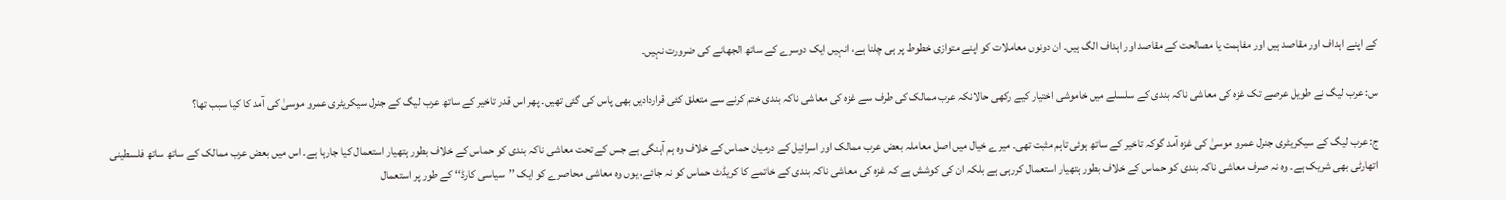کے اپنے اہداف اور مقاصد ہیں اور مفاہمت یا مصالحت کے مقاصد اور اہداف الگ ہیں۔ ان دونوں معاملات کو اپنے متوازی خطوط پر ہی چلنا ہے، انہیں ایک دوسرے کے ساتھ الجھانے کی ضرورت نہیں۔

س: عرب لیگ نے طویل عرصے تک غزہ کی معاشی ناکہ بندی کے سلسلے میں خاموشی اختیار کیے رکھی حالانکہ عرب ممالک کی طرف سے غزہ کی معاشی ناکہ بندی ختم کرنے سے متعلق کئی قراردادیں بھی پاس کی گئی تھیں۔ پھر اس قدر تاخیر کے ساتھ عرب لیگ کے جنرل سیکریٹری عمرو موسیٰ کی آمد کا کیا سبب تھا؟

ج: عرب لیگ کے سیکریٹری جنرل عمرو موسیٰ کی غزہ آمد گوکہ تاخیر کے ساتھ ہوئی تاہم مثبت تھی۔ میرے خیال میں اصل معاملہ بعض عرب ممالک اور اسرائیل کے درمیان حماس کے خلاف وہ ہم آہنگی ہے جس کے تحت معاشی ناکہ بندی کو حماس کے خلاف بطور ہتھیار استعمال کیا جارہا ہے۔ اس میں بعض عرب ممالک کے ساتھ ساتھ فلسطینی اتھارٹی بھی شریک ہے۔ وہ نہ صرف معاشی ناکہ بندی کو حماس کے خلاف بطور ہتھیار استعمال کررہی ہے بلکہ ان کی کوشش ہے کہ غزہ کی معاشی ناکہ بندی کے خاتمے کا کریڈٹ حماس کو نہ جائے، یوں وہ معاشی محاصرے کو ایک ’’سیاسی کارڈ‘‘ کے طور پر استعمال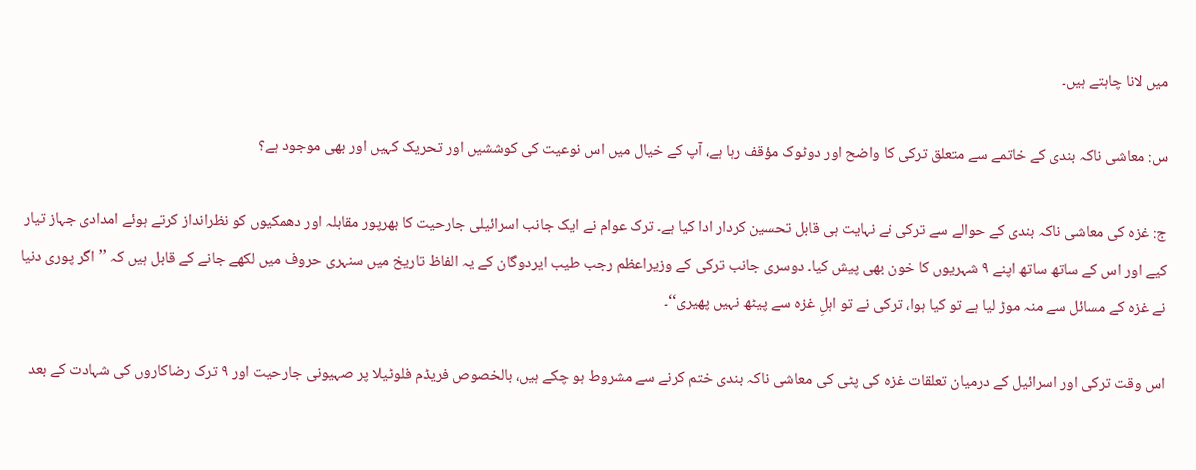میں لانا چاہتے ہیں۔

س: معاشی ناکہ بندی کے خاتمے سے متعلق ترکی کا واضح اور دوٹوک مؤقف رہا ہے، آپ کے خیال میں اس نوعیت کی کوششیں اور تحریک کہیں اور بھی موجود ہے؟

ج: غزہ کی معاشی ناکہ بندی کے حوالے سے ترکی نے نہایت ہی قابل تحسین کردار ادا کیا ہے۔ ترک عوام نے ایک جانب اسرائیلی جارحیت کا بھرپور مقابلہ اور دھمکیوں کو نظرانداز کرتے ہوئے امدادی جہاز تیار کیے اور اس کے ساتھ ساتھ اپنے ۹ شہریوں کا خون بھی پیش کیا۔ دوسری جانب ترکی کے وزیراعظم رجب طیب ایردوگان کے یہ الفاظ تاریخ میں سنہری حروف میں لکھے جانے کے قابل ہیں کہ ’’اگر پوری دنیا نے غزہ کے مسائل سے منہ موڑ لیا ہے تو کیا ہوا، ترکی نے تو اہلِ غزہ سے پیٹھ نہیں پھیری‘‘۔

اس وقت ترکی اور اسرائیل کے درمیان تعلقات غزہ کی پٹی کی معاشی ناکہ بندی ختم کرنے سے مشروط ہو چکے ہیں، بالخصوص فریڈم فلوٹیلا پر صہیونی جارحیت اور ۹ ترک رضاکاروں کی شہادت کے بعد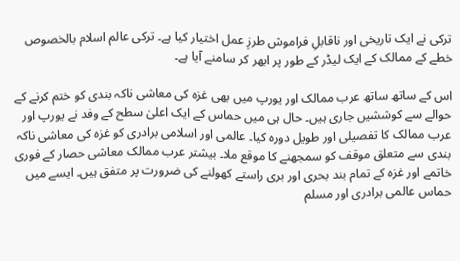ترکی نے ایک تاریخی اور ناقابلِ فراموش طرزِ عمل اختیار کیا ہے۔ ترکی عالم اسلام بالخصوص خطے کے ممالک کے ایک لیڈر کے طور پر ابھر کر سامنے آیا ہے۔

اس کے ساتھ ساتھ عرب ممالک اور یورپ میں بھی غزہ کی معاشی ناکہ بندی کو ختم کرنے کے حوالے سے کوششیں جاری ہیں۔ حال ہی میں حماس کے ایک اعلیٰ سطح کے وفد نے یورپ اور عرب ممالک کا تفصیلی اور طویل دورہ کیا۔ عالمی اور اسلامی برادری کو غزہ کی معاشی ناکہ بندی سے متعلق موقف کو سمجھنے کا موقع ملا۔ بیشتر عرب ممالک معاشی حصار کے فوری خاتمے اور غزہ کے تمام بند بحری اور بری راستے کھولنے کی ضرورت پر متفق ہیں۔ ایسے میں حماس عالمی برادری اور مسلم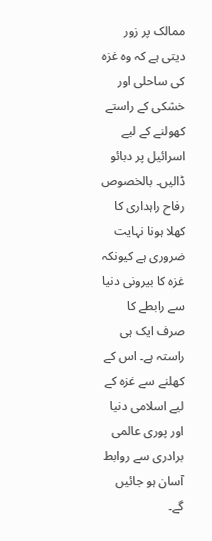ممالک پر زور دیتی ہے کہ وہ غزہ کی ساحلی اور خشکی کے راستے کھولنے کے لیے اسرائیل پر دبائو ڈالیں۔ بالخصوص رفاح راہداری کا کھلا ہونا نہایت ضروری ہے کیونکہ غزہ کا بیرونی دنیا سے رابطے کا صرف ایک ہی راستہ ہے۔ اس کے کھلنے سے غزہ کے لیے اسلامی دنیا اور پوری عالمی برادری سے روابط آسان ہو جائیں گے۔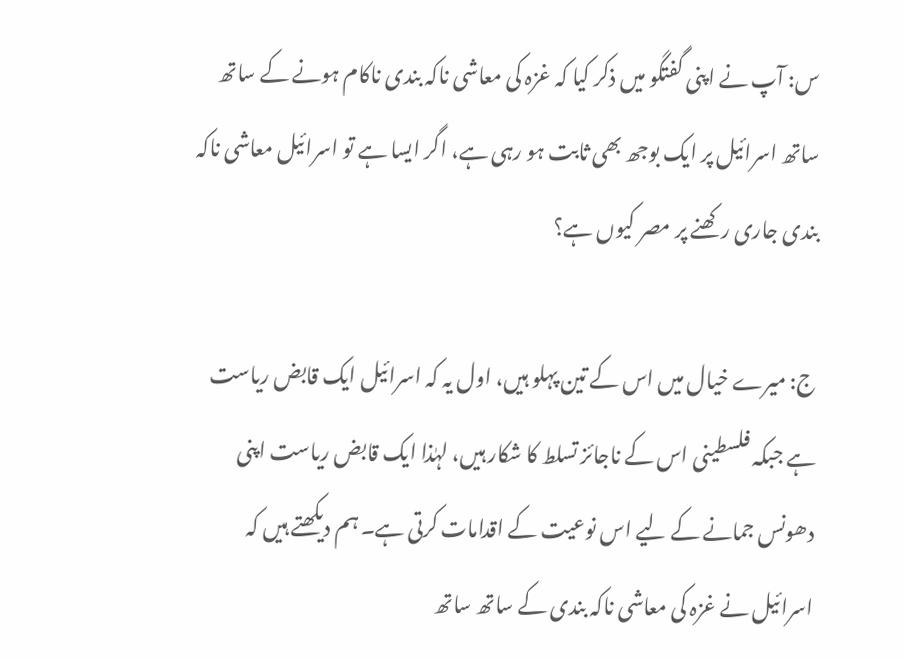س: آپ نے اپنی گفتگو میں ذکر کیا کہ غزہ کی معاشی ناکہ بندی ناکام ہونے کے ساتھ ساتھ اسرائیل پر ایک بوجھ بھی ثابت ہو رہی ہے، اگر ایسا ہے تو اسرائیل معاشی ناکہ بندی جاری رکھنے پر مصر کیوں ہے؟

ج: میرے خیال میں اس کے تین پہلو ہیں، اول یہ کہ اسرائیل ایک قابض ریاست ہے جبکہ فلسطینی اس کے ناجائز تسلط کا شکار ہیں، لہٰذا ایک قابض ریاست اپنی دھونس جمانے کے لیے اس نوعیت کے اقدامات کرتی ہے۔ ہم دیکھتے ہیں کہ اسرائیل نے غزہ کی معاشی ناکہ بندی کے ساتھ ساتھ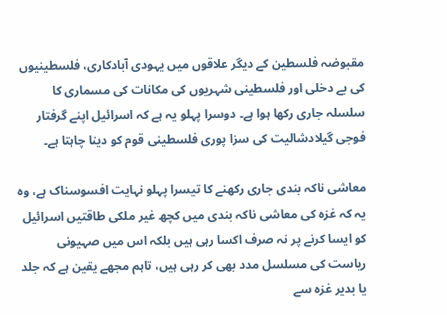مقبوضہ فلسطین کے دیگر علاقوں میں یہودی آبادکاری، فلسطینیوں کی بے دخلی اور فلسطینی شہریوں کی مکانات کی مسماری کا سلسلہ جاری رکھا ہوا ہے۔ دوسرا پہلو یہ ہے کہ اسرائیل اپنے گرفتار فوجی گیلادشالیت کی سزا پوری فلسطینی قوم کو دینا چاہتا ہے۔

معاشی ناکہ بندی جاری رکھنے کا تیسرا پہلو نہایت افسوسناک ہے، وہ یہ کہ غزہ کی معاشی ناکہ بندی میں کچھ غیر ملکی طاقتیں اسرائیل کو ایسا کرنے پر نہ صرف اکسا رہی ہیں بلکہ اس میں صہیونی ریاست کی مسلسل مدد بھی کر رہی ہیں، تاہم مجھے یقین ہے کہ جلد یا بدیر غزہ سے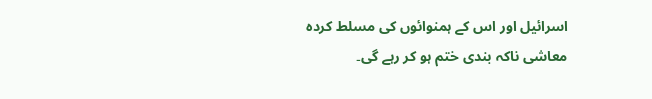اسرائیل اور اس کے ہمنوائوں کی مسلط کردہ معاشی ناکہ بندی ختم ہو کر رہے گی۔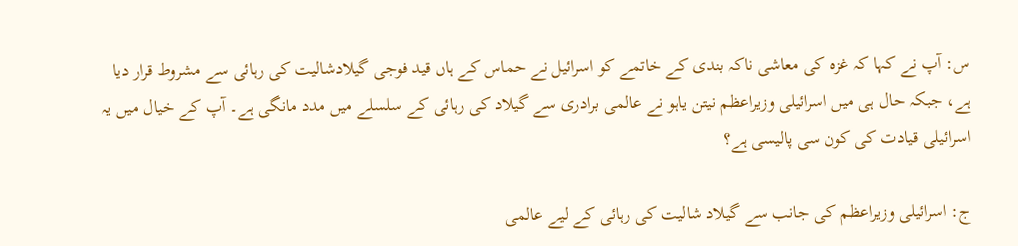س: آپ نے کہا کہ غزہ کی معاشی ناکہ بندی کے خاتمے کو اسرائیل نے حماس کے ہاں قید فوجی گیلادشالیت کی رہائی سے مشروط قرار دیا ہے، جبکہ حال ہی میں اسرائیلی وزیراعظم نیتن یاہو نے عالمی برادری سے گیلاد کی رہائی کے سلسلے میں مدد مانگی ہے۔ آپ کے خیال میں یہ اسرائیلی قیادت کی کون سی پالیسی ہے؟

ج: اسرائیلی وزیراعظم کی جانب سے گیلاد شالیت کی رہائی کے لیے عالمی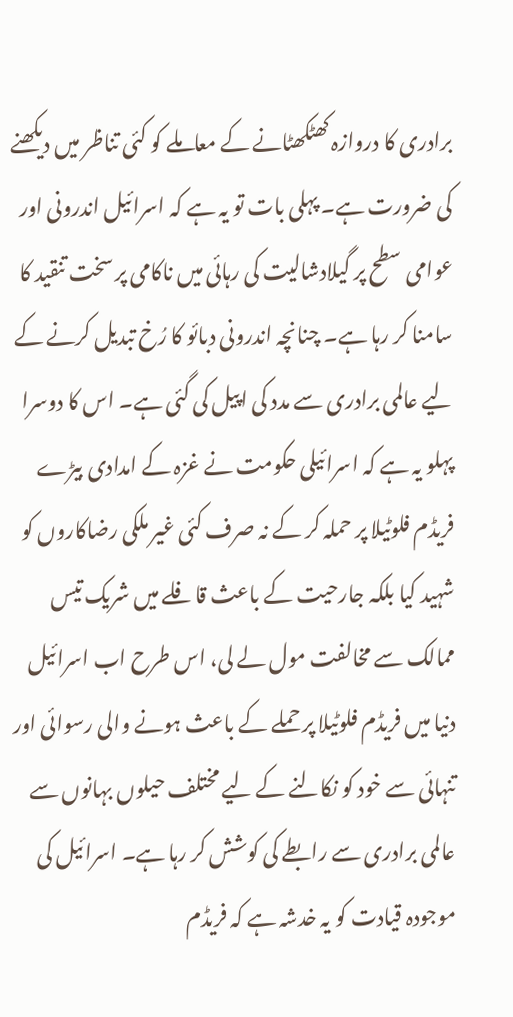برادری کا دروازہ کھٹکھٹانے کے معاملے کو کئی تناظر میں دیکھنے کی ضرورت ہے۔ پہلی بات تو یہ ہے کہ اسرائیل اندرونی اور عوامی سطح پر گیلادشالیت کی رہائی میں ناکامی پر سخت تنقید کا سامنا کر رہا ہے۔ چنانچہ اندرونی دبائو کا رُخ تبدیل کرنے کے لیے عالمی برادری سے مدد کی اپیل کی گئی ہے۔ اس کا دوسرا پہلو یہ ہے کہ اسرائیلی حکومت نے غزہ کے امدادی بیڑے فریڈم فلوٹیلا پر حملہ کر کے نہ صرف کئی غیر ملکی رضاکاروں کو شہید کیا بلکہ جارحیت کے باعث قافلے میں شریک تیس ممالک سے مخالفت مول لے لی، اس طرح اب اسرائیل دنیا میں فریڈم فلوٹیلا پر حملے کے باعث ہونے والی رسوائی اور تنہائی سے خود کو نکالنے کے لیے مختلف حیلوں بہانوں سے عالمی برادری سے رابطے کی کوشش کر رہا ہے۔ اسرائیل کی موجودہ قیادت کو یہ خدشہ ہے کہ فریڈم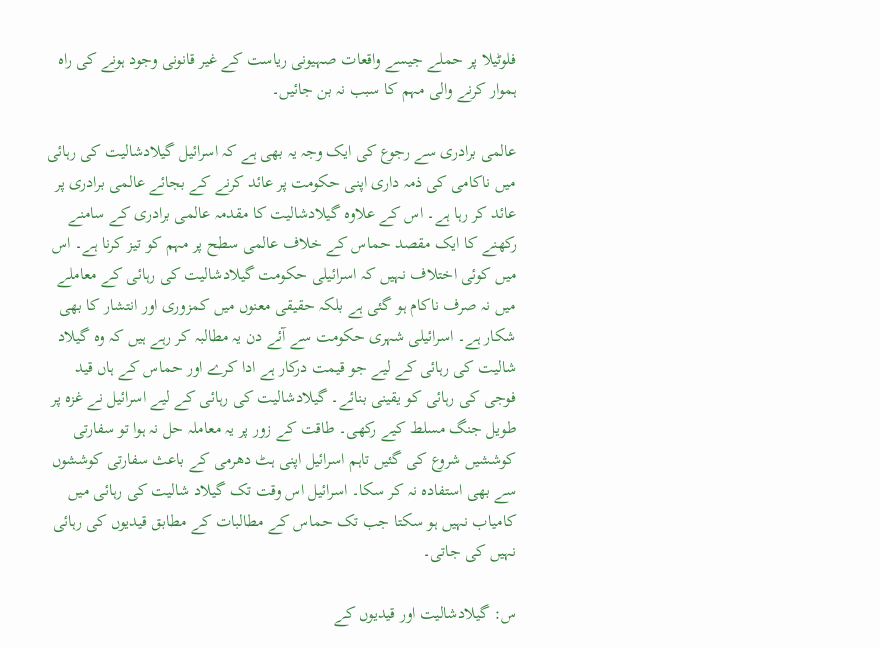فلوٹیلا پر حملے جیسے واقعات صہیونی ریاست کے غیر قانونی وجود ہونے کی راہ ہموار کرنے والی مہم کا سبب نہ بن جائیں۔

عالمی برادری سے رجوع کی ایک وجہ یہ بھی ہے کہ اسرائیل گیلادشالیت کی رہائی میں ناکامی کی ذمہ داری اپنی حکومت پر عائد کرنے کے بجائے عالمی برادری پر عائد کر رہا ہے۔ اس کے علاوہ گیلادشالیت کا مقدمہ عالمی برادری کے سامنے رکھنے کا ایک مقصد حماس کے خلاف عالمی سطح پر مہم کو تیز کرنا ہے۔ اس میں کوئی اختلاف نہیں کہ اسرائیلی حکومت گیلادشالیت کی رہائی کے معاملے میں نہ صرف ناکام ہو گئی ہے بلکہ حقیقی معنوں میں کمزوری اور انتشار کا بھی شکار ہے۔ اسرائیلی شہری حکومت سے آئے دن یہ مطالبہ کر رہے ہیں کہ وہ گیلاد شالیت کی رہائی کے لیے جو قیمت درکار ہے ادا کرے اور حماس کے ہاں قید فوجی کی رہائی کو یقینی بنائے۔ گیلادشالیت کی رہائی کے لیے اسرائیل نے غزہ پر طویل جنگ مسلط کیے رکھی۔ طاقت کے زور پر یہ معاملہ حل نہ ہوا تو سفارتی کوششیں شروع کی گئیں تاہم اسرائیل اپنی ہٹ دھرمی کے باعث سفارتی کوششوں سے بھی استفادہ نہ کر سکا۔ اسرائیل اس وقت تک گیلاد شالیت کی رہائی میں کامیاب نہیں ہو سکتا جب تک حماس کے مطالبات کے مطابق قیدیوں کی رہائی نہیں کی جاتی۔

س: گیلادشالیت اور قیدیوں کے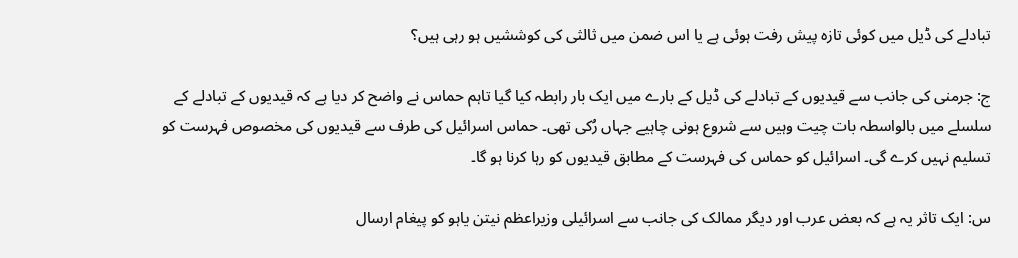تبادلے کی ڈیل میں کوئی تازہ پیش رفت ہوئی ہے یا اس ضمن میں ثالثی کی کوششیں ہو رہی ہیں؟

ج: جرمنی کی جانب سے قیدیوں کے تبادلے کی ڈیل کے بارے میں ایک بار رابطہ کیا گیا تاہم حماس نے واضح کر دیا ہے کہ قیدیوں کے تبادلے کے سلسلے میں بالواسطہ بات چیت وہیں سے شروع ہونی چاہیے جہاں رُکی تھی۔ حماس اسرائیل کی طرف سے قیدیوں کی مخصوص فہرست کو تسلیم نہیں کرے گی۔ اسرائیل کو حماس کی فہرست کے مطابق قیدیوں کو رہا کرنا ہو گا۔

س: ایک تاثر یہ ہے کہ بعض عرب اور دیگر ممالک کی جانب سے اسرائیلی وزیراعظم نیتن یاہو کو پیغام ارسال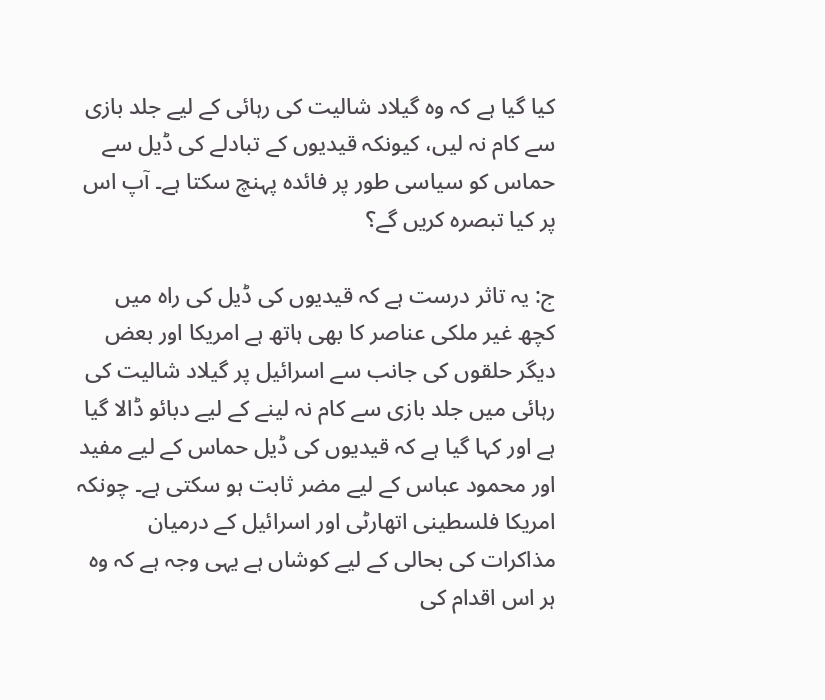کیا گیا ہے کہ وہ گیلاد شالیت کی رہائی کے لیے جلد بازی سے کام نہ لیں، کیونکہ قیدیوں کے تبادلے کی ڈیل سے حماس کو سیاسی طور پر فائدہ پہنچ سکتا ہے۔ آپ اس پر کیا تبصرہ کریں گے؟

ج: یہ تاثر درست ہے کہ قیدیوں کی ڈیل کی راہ میں کچھ غیر ملکی عناصر کا بھی ہاتھ ہے امریکا اور بعض دیگر حلقوں کی جانب سے اسرائیل پر گیلاد شالیت کی رہائی میں جلد بازی سے کام نہ لینے کے لیے دبائو ڈالا گیا ہے اور کہا گیا ہے کہ قیدیوں کی ڈیل حماس کے لیے مفید اور محمود عباس کے لیے مضر ثابت ہو سکتی ہے۔ چونکہ امریکا فلسطینی اتھارٹی اور اسرائیل کے درمیان مذاکرات کی بحالی کے لیے کوشاں ہے یہی وجہ ہے کہ وہ ہر اس اقدام کی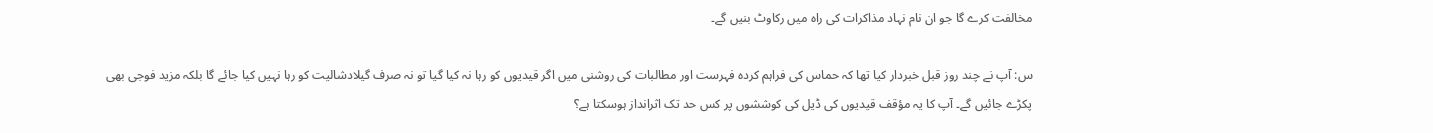مخالفت کرے گا جو ان نام نہاد مذاکرات کی راہ میں رکاوٹ بنیں گے۔

س: آپ نے چند روز قبل خبردار کیا تھا کہ حماس کی فراہم کردہ فہرست اور مطالبات کی روشنی میں اگر قیدیوں کو رہا نہ کیا گیا تو نہ صرف گیلادشالیت کو رہا نہیں کیا جائے گا بلکہ مزید فوجی بھی پکڑے جائیں گے۔ آپ کا یہ مؤقف قیدیوں کی ڈیل کی کوششوں پر کس حد تک اثرانداز ہوسکتا ہے؟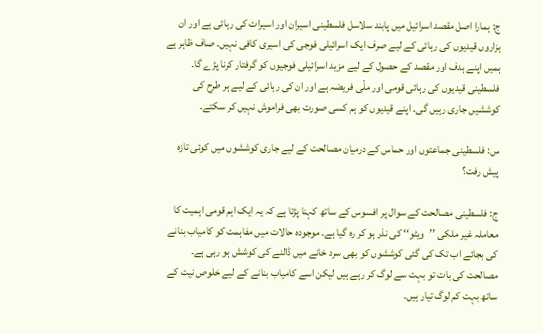ج: ہمارا اصل مقصد اسرائیل میں پابند سلاسل فلسطینی اسیران اور اسیرات کی رہائی ہے اور ان ہزاروں قیدیوں کی رہائی کے لیے صرف ایک اسرائیلی فوجی کی اسیری کافی نہیں۔ صاف ظاہر ہے ہمیں اپنے ہدف اور مقصد کے حصول کے لیے مزید اسرائیلی فوجیوں کو گرفتار کرنا پڑے گا۔ فلسطینی قیدیوں کی رہائی قومی اور ملّی فریضہ ہے اور ان کی رہائی کے لیے ہر طرح کی کوششیں جاری رہیں گی۔ اپنے قیدیوں کو ہم کسی صورت بھی فراموش نہیں کر سکتے۔

س: فلسطینی جماعتوں اور حماس کے درمیان مصالحت کے لیے جاری کوششوں میں کوئی تازہ پیش رفت؟

ج: فلسطینی مصالحت کے سوال پر افسوس کے ساتھ کہنا پڑتا ہے کہ یہ ایک اہم قومی اہمیت کا معاملہ غیر ملکی ’’ویٹو‘‘ کی نذر ہو کر رہ گیا ہے۔ موجودہ حالات میں مفاہمت کو کامیاب بنانے کی بجائے اب تک کی گئی کوششوں کو بھی سرد خانے میں ڈالنے کی کوشش ہو رہی ہے۔ مصالحت کی بات تو بہت سے لوگ کر رہے ہیں لیکن اسے کامیاب بنانے کے لیے خلوص نیت کے ساتھ بہت کم لوگ تیار ہیں۔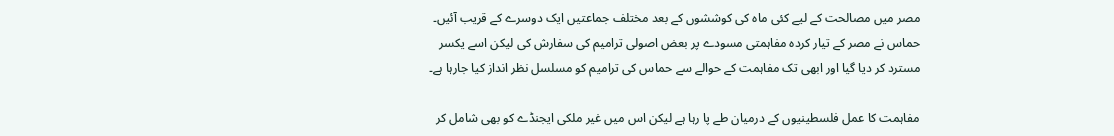مصر میں مصالحت کے لیے کئی ماہ کی کوششوں کے بعد مختلف جماعتیں ایک دوسرے کے قریب آئیں۔ حماس نے مصر کے تیار کردہ مفاہمتی مسودے پر بعض اصولی ترامیم کی سفارش کی لیکن اسے یکسر مسترد کر دیا گیا اور ابھی تک مفاہمت کے حوالے سے حماس کی ترامیم کو مسلسل نظر انداز کیا جارہا ہے۔

مفاہمت کا عمل فلسطینیوں کے درمیان طے پا رہا ہے لیکن اس میں غیر ملکی ایجنڈے کو بھی شامل کر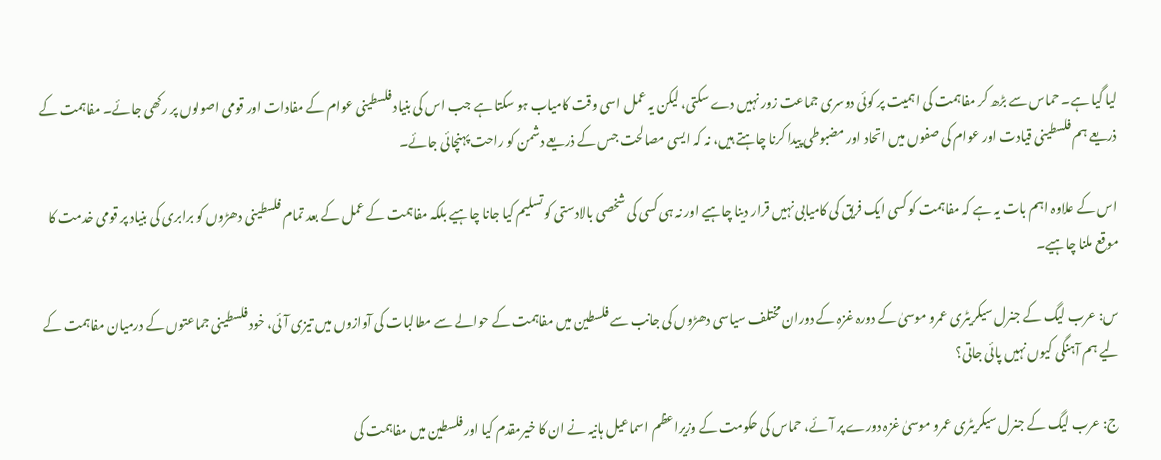لیا گیا ہے۔ حماس سے بڑھ کر مفاہمت کی اہمیت پر کوئی دوسری جماعت زور نہیں دے سکتی، لیکن یہ عمل اسی وقت کامیاب ہو سکتا ہے جب اس کی بنیاد فلسطینی عوام کے مفادات اور قومی اصولوں پر رکھی جائے۔ مفاہمت کے ذریعے ہم فلسطینی قیادت اور عوام کی صفوں میں اتحاد اور مضبوطی پیدا کرنا چاہتے ہیں، نہ کہ ایسی مصالحت جس کے ذریعے دشمن کو راحت پہنچائی جائے۔

اس کے علاوہ اہم بات یہ ہے کہ مفاہمت کو کسی ایک فریق کی کامیابی نہیں قرار دینا چاہیے اور نہ ہی کسی کی شخصی بالادستی کو تسلیم کیا جانا چاہیے بلکہ مفاہمت کے عمل کے بعد تمام فلسطینی دھڑوں کو برابری کی بنیاد پر قومی خدمت کا موقع ملنا چاہیے۔

س: عرب لیگ کے جنرل سیکریٹری عمرو موسیٰ کے دورہ غزہ کے دوران مختلف سیاسی دھڑوں کی جانب سے فلسطین میں مفاہمت کے حوالے سے مطالبات کی آوازوں میں تیزی آئی، خود فلسطینی جماعتوں کے درمیان مفاہمت کے لیے ہم آہنگی کیوں نہیں پائی جاتی؟

ج: عرب لیگ کے جنرل سیکریٹری عمرو موسیٰ غزہ دورے پر آئے، حماس کی حکومت کے وزیراعظم اسماعیل ہانیہ نے ان کا خیرمقدم کیا اور فلسطین میں مفاہمت کی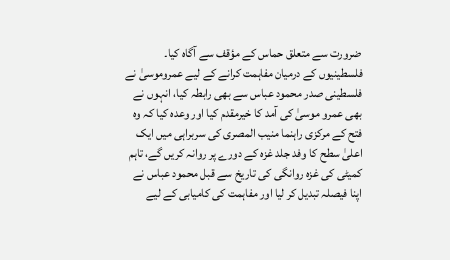ضرورت سے متعلق حماس کے مؤقف سے آگاہ کیا۔ فلسطینیوں کے درمیان مفاہمت کرانے کے لیے عمروموسیٰ نے فلسطینی صدر محمود عباس سے بھی رابطہ کیا، انہوں نے بھی عمرو موسیٰ کی آمد کا خیرمقدم کیا اور وعدہ کیا کہ وہ فتح کے مرکزی راہنما منیب المصری کی سربراہی میں ایک اعلیٰ سطح کا وفد جلد غزہ کے دورے پر روانہ کریں گے، تاہم کمیٹی کی غزہ روانگی کی تاریخ سے قبل محمود عباس نے اپنا فیصلہ تبدیل کر لیا اور مفاہمت کی کامیابی کے لیے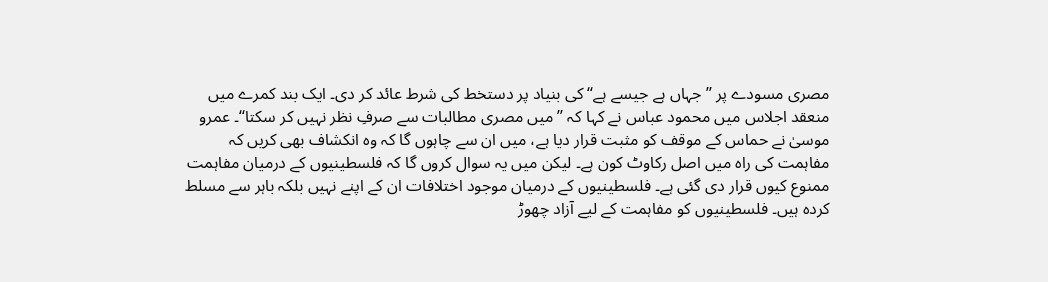مصری مسودے پر ’’جہاں ہے جیسے ہے‘‘ کی بنیاد پر دستخط کی شرط عائد کر دی۔ ایک بند کمرے میں منعقد اجلاس میں محمود عباس نے کہا کہ ’’میں مصری مطالبات سے صرفِ نظر نہیں کر سکتا‘‘۔ عمرو موسیٰ نے حماس کے موقف کو مثبت قرار دیا ہے، میں ان سے چاہوں گا کہ وہ انکشاف بھی کریں کہ مفاہمت کی راہ میں اصل رکاوٹ کون ہے۔ لیکن میں یہ سوال کروں گا کہ فلسطینیوں کے درمیان مفاہمت ممنوع کیوں قرار دی گئی ہے۔ فلسطینیوں کے درمیان موجود اختلافات ان کے اپنے نہیں بلکہ باہر سے مسلط کردہ ہیں۔ فلسطینیوں کو مفاہمت کے لیے آزاد چھوڑ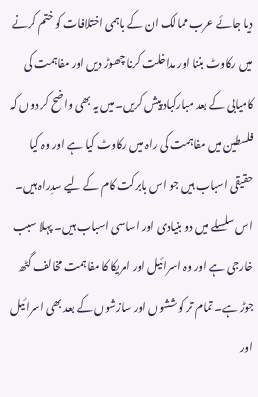دیا جائے عرب ممالک ان کے باہمی اختلافات کو ختم کرنے میں رکاوٹ بننا اور مداخلت کرنا چھوڑ دیں اور مفاہمت کی کامیابی کے بعد مبارکباد پیش کریں۔میں یہ بھی واضح کر دوں کہ فلسطین میں مفاہمت کی راہ میں رکاوٹ کیا ہے اور وہ کیا حقیقی اسباب ہیں جو اس بابرکت کام کے لیے سدِراہ ہیں۔ اس سلسلے میں دو بنیادی اور اساسی اسباب ہیں۔ پہلا سبب خارجی ہے اور وہ اسرائیل اور امریکا کا مفاہمت مخالف گٹھ جوڑ ہے۔ تمام تر کوششوں اور سازشوں کے بعد بھی اسرائیل اور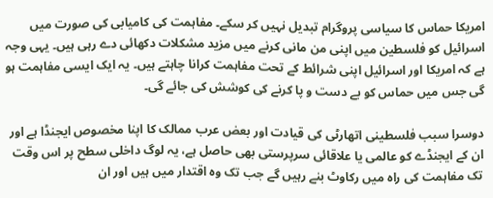امریکا حماس کا سیاسی پروگرام تبدیل نہیں کر سکے۔ مفاہمت کی کامیابی کی صورت میں اسرائیل کو فلسطین میں اپنی من مانی کرنے میں مزید مشکلات دکھائی دے رہی ہیں۔ یہی وجہ ہے کہ امریکا اور اسرائیل اپنی شرائط کے تحت مفاہمت کرانا چاہتے ہیں۔ یہ ایک ایسی مفاہمت ہو گی جس میں حماس کو بے دست و پا کرنے کی کوشش کی جائے گی۔

دوسرا سبب فلسطینی اتھارٹی کی قیادت اور بعض عرب ممالک کا اپنا مخصوص ایجنڈا ہے اور ان کے ایجنڈے کو عالمی یا علاقائی سرپرستی بھی حاصل ہے، یہ لوگ داخلی سطح پر اس وقت تک مفاہمت کی راہ میں رکاوٹ بنے رہیں گے جب تک وہ اقتدار میں ہیں اور ان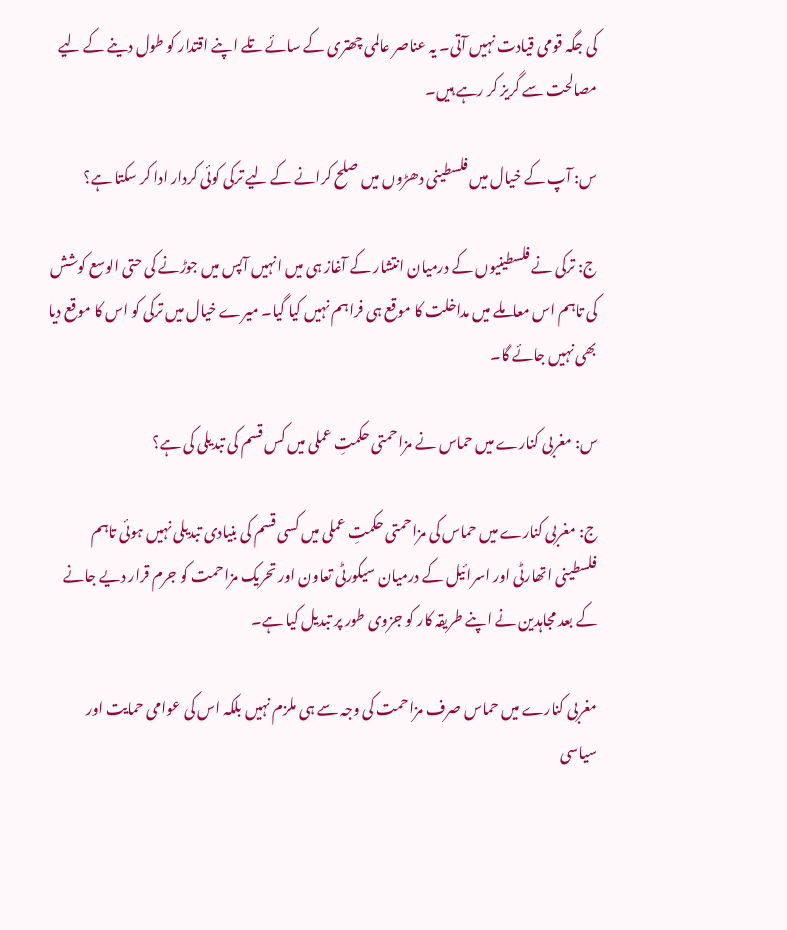کی جگہ قومی قیادت نہیں آتی۔ یہ عناصر عالمی چھتری کے سائے تلے اپنے اقتدار کو طول دینے کے لیے مصالحت سے گریز کر رہے ہیں۔

س: آپ کے خیال میں فلسطینی دھڑوں میں صلح کرانے کے لیے ترکی کوئی کردار ادا کر سکتا ہے؟

ج: ترکی نے فلسطینیوں کے درمیان انتشار کے آغاز ہی میں انہیں آپس میں جوڑنے کی حتی الوسع کوشش کی تاہم اس معاملے میں مداخلت کا موقع ہی فراہم نہیں کیا گیا۔ میرے خیال میں ترکی کو اس کا موقع دیا بھی نہیں جائے گا۔

س: مغربی کنارے میں حماس نے مزاحمتی حکمتِ عملی میں کس قسم کی تبدیلی کی ہے؟

ج: مغربی کنارے میں حماس کی مزاحمتی حکمتِ عملی میں کسی قسم کی بنیادی تبدیلی نہیں ہوئی تاہم فلسطینی اتھارٹی اور اسرائیل کے درمیان سیکورٹی تعاون اور تحریک مزاحمت کو جرم قرار دیے جانے کے بعد مجاہدین نے اپنے طریقہ کار کو جزوی طور پر تبدیل کیا ہے۔

مغربی کنارے میں حماس صرف مزاحمت کی وجہ سے ہی ملزم نہیں بلکہ اس کی عوامی حمایت اور سیاسی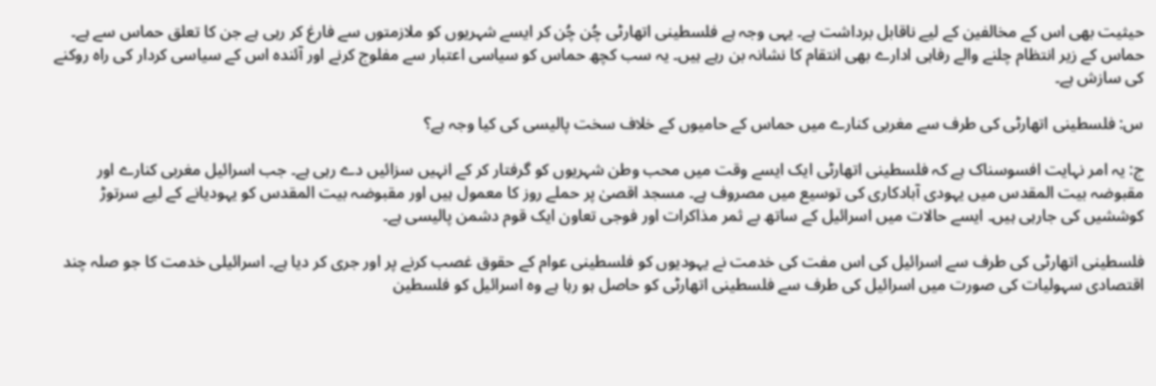حیثیت بھی اس کے مخالفین کے لیے ناقابل برداشت ہے۔ یہی وجہ ہے فلسطینی اتھارٹی چُن چُن کر ایسے شہریوں کو ملازمتوں سے فارغ کر رہی ہے جن کا تعلق حماس سے ہے۔ حماس کے زیر انتظام چلنے والے رفاہی ادارے بھی انتقام کا نشانہ بن رہے ہیں۔ یہ سب کچھ حماس کو سیاسی اعتبار سے مفلوج کرنے اور آئندہ اس کے سیاسی کردار کی راہ روکنے کی سازش ہے۔

س: فلسطینی اتھارٹی کی طرف سے مغربی کنارے میں حماس کے حامیوں کے خلاف سخت پالیسی کی کیا وجہ ہے؟

ج: یہ امر نہایت افسوسناک ہے کہ فلسطینی اتھارٹی ایک ایسے وقت میں محب وطن شہریوں کو گرفتار کر کے انہیں سزائیں دے رہی ہے۔ جب اسرائیل مغربی کنارے اور مقبوضہ بیت المقدس میں یہودی آبادکاری کی توسیع میں مصروف ہے۔ مسجد اقصیٰ پر حملے روز کا معمول ہیں اور مقبوضہ بیت المقدس کو یہودیانے کے لیے سرتوڑ کوششیں کی جارہی ہیں۔ ایسے حالات میں اسرائیل کے ساتھ بے ثمر مذاکرات اور فوجی تعاون ایک قوم دشمن پالیسی ہے۔

فلسطینی اتھارٹی کی طرف سے اسرائیل کی اس مفت کی خدمت نے یہودیوں کو فلسطینی عوام کے حقوق غصب کرنے پر اور جری کر دیا ہے۔ اسرائیلی خدمت کا جو صلہ چند اقتصادی سہولیات کی صورت میں اسرائیل کی طرف سے فلسطینی اتھارٹی کو حاصل ہو رہا ہے وہ اسرائیل کو فلسطین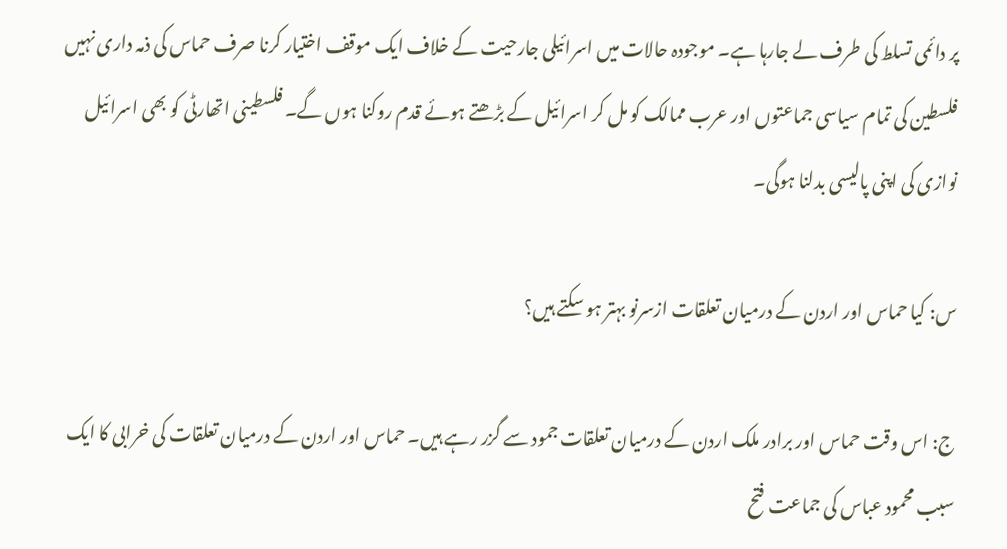پر دائمی تسلط کی طرف لے جارہا ہے۔ موجودہ حالات میں اسرائیلی جارحیت کے خلاف ایک موقف اختیار کرنا صرف حماس کی ذمہ داری نہیں فلسطین کی تمام سیاسی جماعتوں اور عرب ممالک کو مل کر اسرائیل کے بڑھتے ہوئے قدم روکنا ہوں گے۔ فلسطینی اتھارٹی کو بھی اسرائیل نوازی کی اپنی پالیسی بدلنا ہوگی۔

س: کیا حماس اور اردن کے درمیان تعلقات ازسرنو بہتر ہو سکتے ہیں؟

ج: اس وقت حماس اور برادر ملک اردن کے درمیان تعلقات جمود سے گزر رہے ہیں۔ حماس اور اردن کے درمیان تعلقات کی خرابی کا ایک سبب محمود عباس کی جماعت فتح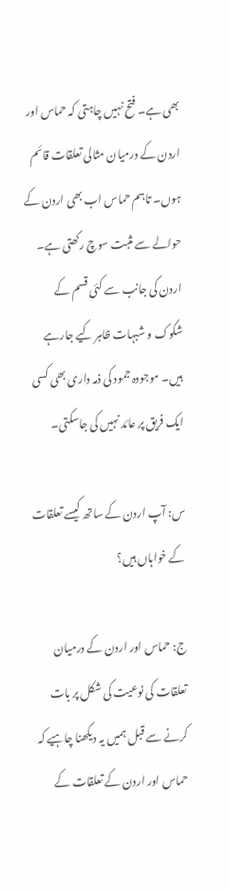بھی ہے۔ فتح نہیں چاہتی کہ حماس اور اردن کے درمیان مثالی تعلقات قائم ہوں۔ تاہم حماس اب بھی اردن کے حوالے سے مثبت سوچ رکھتی ہے۔ اردن کی جانب سے کئی قسم کے شکوک و شبہات ظاہر کیے جارہے ہیں۔ موجودہ جمود کی ذمہ داری بھی کسی ایک فریق پر عائد نہیں کی جاسکتی۔

س: آپ اردن کے ساتھ کیسے تعلقات کے خواہاں ہیں؟

ج: حماس اور اردن کے درمیان تعلقات کی نوعیت کی شکل پر بات کرنے سے قبل ہمیں یہ دیکھنا چاہیے کہ حماس اور اردن کے تعلقات کے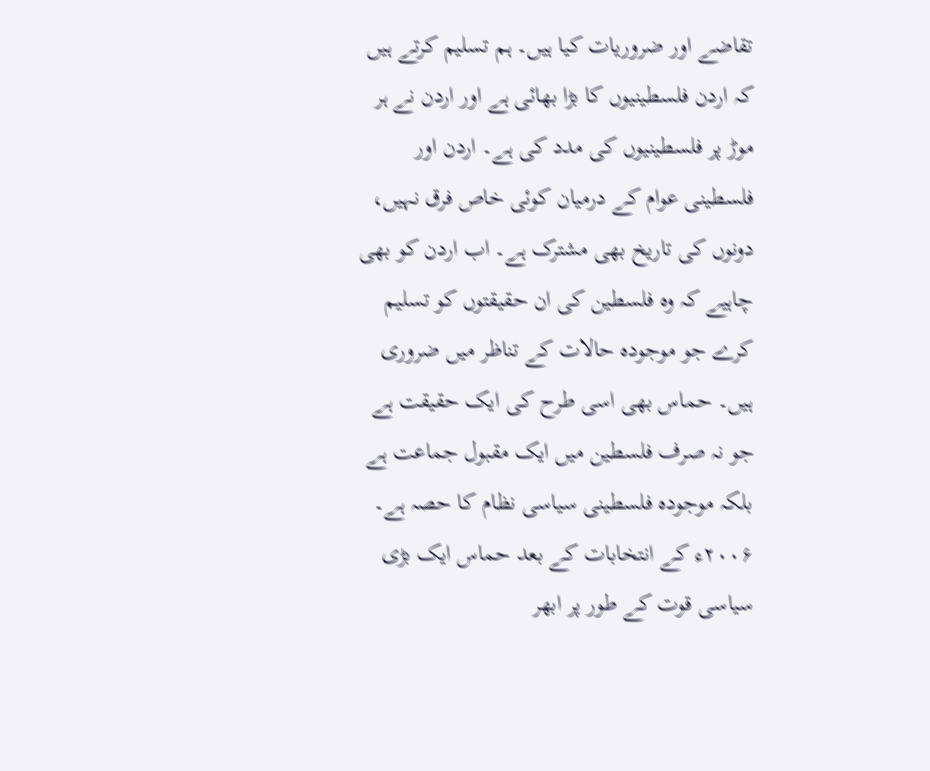تقاضے اور ضروریات کیا ہیں۔ ہم تسلیم کرتے ہیں کہ اردن فلسطینیوں کا بڑا بھائی ہے اور اردن نے ہر موڑ پر فلسطینیوں کی مدد کی ہے۔ اردن اور فلسطینی عوام کے درمیان کوئی خاص فرق نہیں، دونوں کی تاریخ بھی مشترک ہے۔ اب اردن کو بھی چاہیے کہ وہ فلسطین کی ان حقیقتوں کو تسلیم کرے جو موجودہ حالات کے تناظر میں ضروری ہیں۔ حماس بھی اسی طرح کی ایک حقیقت ہے جو نہ صرف فلسطین میں ایک مقبول جماعت ہے بلکہ موجودہ فلسطینی سیاسی نظام کا حصہ ہے۔ ۲۰۰۶ء کے انتخابات کے بعد حماس ایک بڑی سیاسی قوت کے طور پر ابھر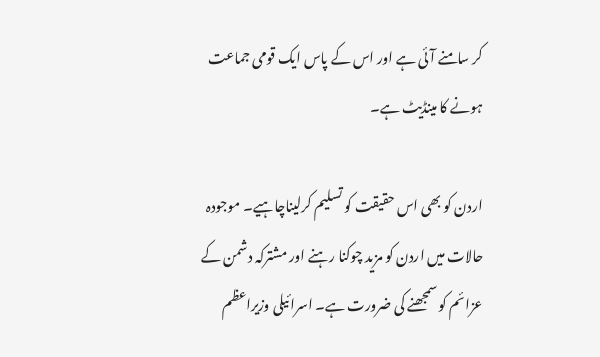کر سامنے آئی ہے اور اس کے پاس ایک قومی جماعت ہونے کا مینڈیٹ ہے۔

اردن کو بھی اس حقیقت کو تسلیم کرلیناچاہیے۔ موجودہ حالات میں اردن کو مزید چوکنا رہنے اور مشترکہ دشمن کے عزائم کو سمجھنے کی ضرورت ہے۔ اسرائیلی وزیراعظم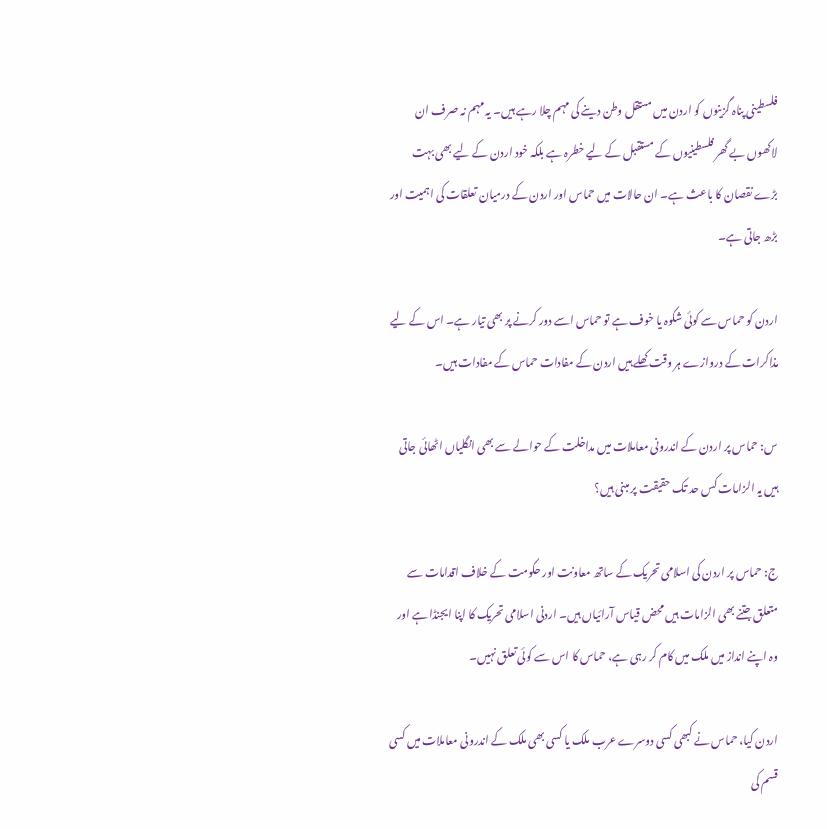فلسطینی پناہ گزینوں کو اردن میں مستقل وطن دینے کی مہم چلا رہے ہیں۔ یہ مہم نہ صرف ان لاکھوں بے گھر فلسطینیوں کے مستقبل کے لیے خطرہ ہے بلکہ خود اردن کے لیے بھی بہت بڑے نقصان کا باعث ہے۔ ان حالات میں حماس اور اردن کے درمیان تعلقات کی اہمیت اور بڑھ جاتی ہے۔

اردن کو حماس سے کوئی شکوہ یا خوف ہے تو حماس اسے دور کرنے پر بھی تیار ہے۔ اس کے لیے مذاکرات کے دروازے ہر وقت کھلے ہیں اردن کے مفادات حماس کے مفادات ہیں۔

س: حماس پر اردن کے اندرونی معاملات میں مداخلت کے حوالے سے بھی انگلیاں اٹھائی جاتی ہیں یہ الزامات کس حد تک حقیقت پر مبنی ہیں؟

ج: حماس پر اردن کی اسلامی تحریک کے ساتھ معاونت اور حکومت کے خلاف اقدامات سے متعلق جتنے بھی الزامات ہیں محض قیاس آرائیاں ہیں۔ اردنی اسلامی تحریک کا اپنا ایجنڈا ہے اور وہ اپنے انداز میں ملک میں کام کر رہی ہے، حماس کا اس سے کوئی تعلق نہیں۔

اردن کیا، حماس نے کبھی کسی دوسرے عرب ملک یا کسی بھی ملک کے اندرونی معاملات میں کسی قسم کی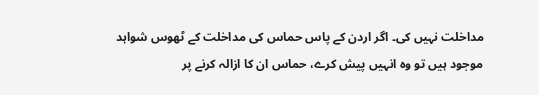مداخلت نہیں کی۔ اگر اردن کے پاس حماس کی مداخلت کے ٹھوس شواہد موجود ہیں تو وہ انہیں پیش کرے، حماس ان کا ازالہ کرنے پر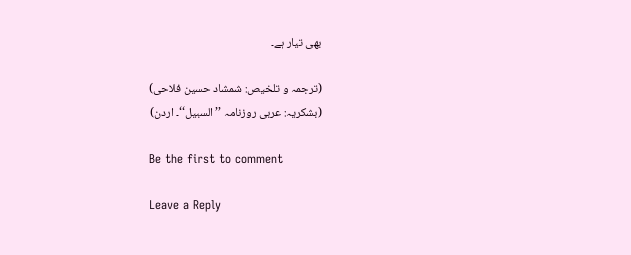بھی تیار ہے۔

(ترجمہ و تلخیص: شمشاد حسین فلاحی)
(بشکریہ: عربی روزنامہ ’’السبیل‘‘۔ اردن)

Be the first to comment

Leave a Reply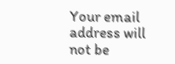Your email address will not be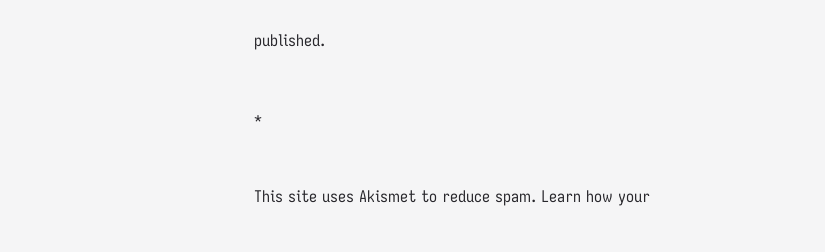published.


*


This site uses Akismet to reduce spam. Learn how your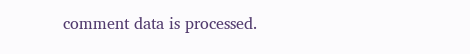comment data is processed.